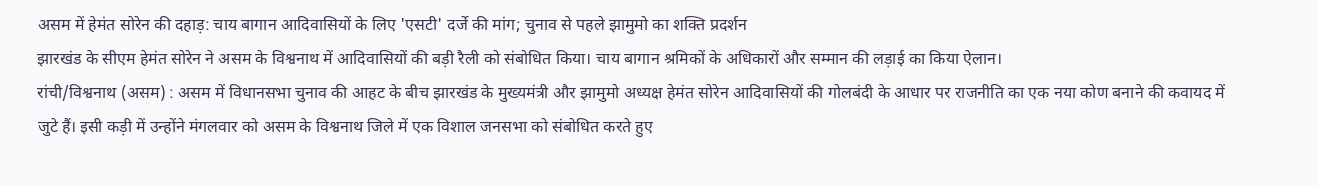असम में हेमंत सोरेन की दहाड़: चाय बागान आदिवासियों के लिए 'एसटी' दर्जे की मांग; चुनाव से पहले झामुमो का शक्ति प्रदर्शन
झारखंड के सीएम हेमंत सोरेन ने असम के विश्वनाथ में आदिवासियों की बड़ी रैली को संबोधित किया। चाय बागान श्रमिकों के अधिकारों और सम्मान की लड़ाई का किया ऐलान।
रांची/विश्वनाथ (असम) : असम में विधानसभा चुनाव की आहट के बीच झारखंड के मुख्यमंत्री और झामुमो अध्यक्ष हेमंत सोरेन आदिवासियों की गोलबंदी के आधार पर राजनीति का एक नया कोण बनाने की कवायद में जुटे हैं। इसी कड़ी में उन्होंने मंगलवार को असम के विश्वनाथ जिले में एक विशाल जनसभा को संबोधित करते हुए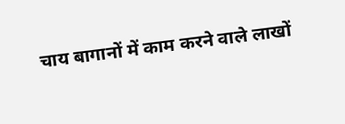चाय बागानों में काम करने वाले लाखों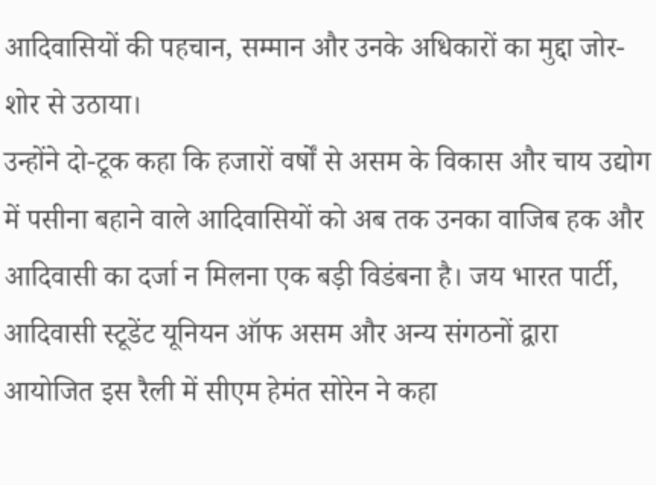आदिवासियों की पहचान, सम्मान और उनके अधिकारों का मुद्दा जोर-शोर से उठाया।
उन्होंने दो-टूक कहा कि हजारों वर्षों से असम के विकास और चाय उद्योग में पसीना बहाने वाले आदिवासियों को अब तक उनका वाजिब हक और आदिवासी का दर्जा न मिलना एक बड़ी विडंबना है। जय भारत पार्टी, आदिवासी स्टूडेंट यूनियन ऑफ असम और अन्य संगठनों द्वारा आयोजित इस रैली में सीएम हेमंत सोरेन ने कहा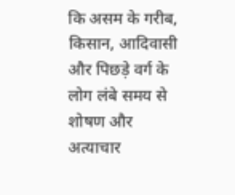कि असम के गरीब, किसान, आदिवासी और पिछड़े वर्ग के लोग लंबे समय से शोषण और अत्याचार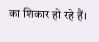का शिकार हो रहे हैं।